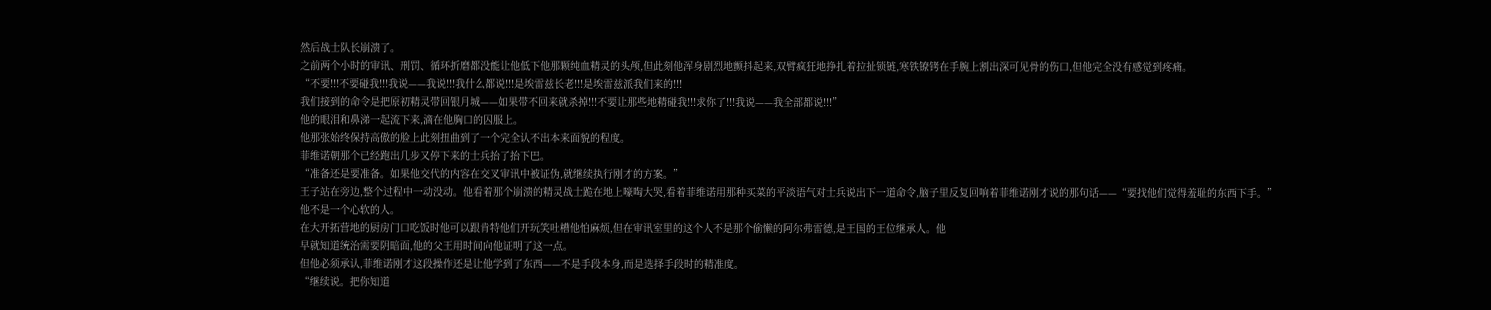然后战士队长崩溃了。
之前两个小时的审讯、刑罚、循环折磨都没能让他低下他那颗纯血精灵的头颅,但此刻他浑身剧烈地颤抖起来,双臂疯狂地挣扎着拉扯锁链,寒铁镣铐在手腕上割出深可见骨的伤口,但他完全没有感觉到疼痛。
“不要!!!不要碰我!!!我说——我说!!!我什么都说!!!是埃雷兹长老!!!是埃雷兹派我们来的!!!
我们接到的命令是把原初精灵带回银月城——如果带不回来就杀掉!!!不要让那些地精碰我!!!求你了!!!我说——我全部都说!!!”
他的眼泪和鼻涕一起流下来,滴在他胸口的囚服上。
他那张始终保持高傲的脸上此刻扭曲到了一个完全认不出本来面貌的程度。
菲维诺朝那个已经跑出几步又停下来的士兵抬了抬下巴。
“准备还是要准备。如果他交代的内容在交叉审讯中被证伪,就继续执行刚才的方案。”
王子站在旁边,整个过程中一动没动。他看着那个崩溃的精灵战士跪在地上嚎啕大哭,看着菲维诺用那种买菜的平淡语气对士兵说出下一道命令,脑子里反复回响着菲维诺刚才说的那句话——“要找他们觉得羞耻的东西下手。”
他不是一个心软的人。
在大开拓营地的厨房门口吃饭时他可以跟肯特他们开玩笑吐槽他怕麻烦,但在审讯室里的这个人不是那个偷懒的阿尔弗雷德,是王国的王位继承人。他
早就知道统治需要阴暗面,他的父王用时间向他证明了这一点。
但他必须承认,菲维诺刚才这段操作还是让他学到了东西——不是手段本身,而是选择手段时的精准度。
“继续说。把你知道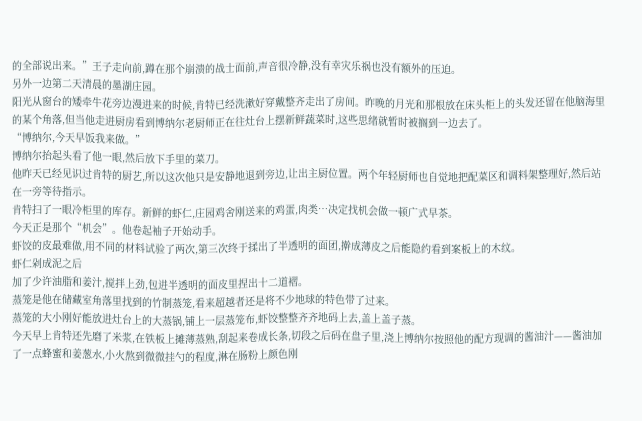的全部说出来。”王子走向前,蹲在那个崩溃的战士面前,声音很冷静,没有幸灾乐祸也没有额外的压迫。
另外一边第二天清晨的墨湖庄园。
阳光从窗台的矮牵牛花旁边漫进来的时候,肯特已经洗漱好穿戴整齐走出了房间。昨晚的月光和那根放在床头柜上的头发还留在他脑海里的某个角落,但当他走进厨房看到博纳尔老厨师正在往灶台上摆新鲜蔬菜时,这些思绪就暂时被搁到一边去了。
“博纳尔,今天早饭我来做。”
博纳尔抬起头看了他一眼,然后放下手里的菜刀。
他昨天已经见识过肯特的厨艺,所以这次他只是安静地退到旁边,让出主厨位置。两个年轻厨师也自觉地把配菜区和调料架整理好,然后站在一旁等待指示。
肯特扫了一眼冷柜里的库存。新鲜的虾仁,庄园鸡舍刚送来的鸡蛋,肉类…决定找机会做一顿广式早茶。
今天正是那个“机会”。他卷起袖子开始动手。
虾饺的皮最难做,用不同的材料试验了两次,第三次终于揉出了半透明的面团,擀成薄皮之后能隐约看到案板上的木纹。
虾仁剁成泥之后
加了少许油脂和姜汁,搅拌上劲,包进半透明的面皮里捏出十二道褶。
蒸笼是他在储藏室角落里找到的竹制蒸笼,看来超越者还是将不少地球的特色带了过来。
蒸笼的大小刚好能放进灶台上的大蒸锅,铺上一层蒸笼布,虾饺整整齐齐地码上去,盖上盖子蒸。
今天早上肯特还先磨了米浆,在铁板上摊薄蒸熟,刮起来卷成长条,切段之后码在盘子里,浇上博纳尔按照他的配方现调的酱油汁——酱油加了一点蜂蜜和姜葱水,小火熬到微微挂勺的程度,淋在肠粉上颜色刚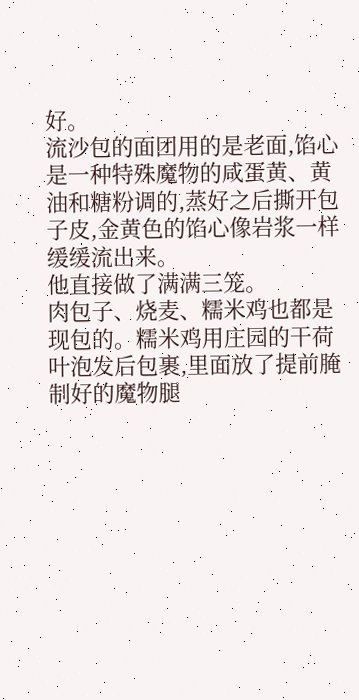好。
流沙包的面团用的是老面,馅心是一种特殊魔物的咸蛋黄、黄油和糖粉调的,蒸好之后撕开包子皮,金黄色的馅心像岩浆一样缓缓流出来。
他直接做了满满三笼。
肉包子、烧麦、糯米鸡也都是现包的。糯米鸡用庄园的干荷叶泡发后包裹,里面放了提前腌制好的魔物腿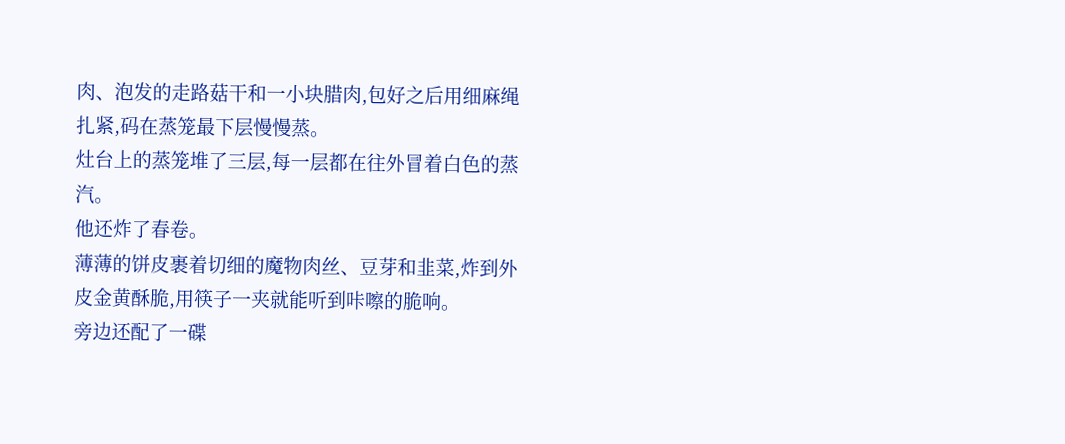肉、泡发的走路菇干和一小块腊肉,包好之后用细麻绳扎紧,码在蒸笼最下层慢慢蒸。
灶台上的蒸笼堆了三层,每一层都在往外冒着白色的蒸汽。
他还炸了春卷。
薄薄的饼皮裹着切细的魔物肉丝、豆芽和韭菜,炸到外皮金黄酥脆,用筷子一夹就能听到咔嚓的脆响。
旁边还配了一碟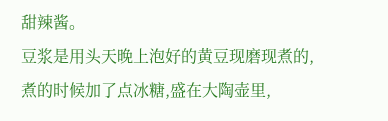甜辣酱。
豆浆是用头天晚上泡好的黄豆现磨现煮的,煮的时候加了点冰糖,盛在大陶壶里,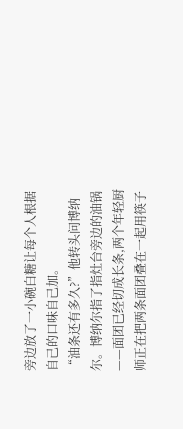旁边放了一小碗白糖让每个人根据自己的口味自己加。
“油条还有多久?”他转头问博纳尔。博纳尔指了指灶台旁边的油锅——面团已经切成长条,两个年轻厨师正在把两条面团叠在一起用筷子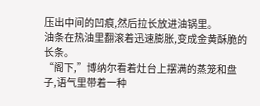压出中间的凹痕,然后拉长放进油锅里。
油条在热油里翻滚着迅速膨胀,变成金黄酥脆的长条。
“阁下,”博纳尔看着灶台上摆满的蒸笼和盘子,语气里带着一种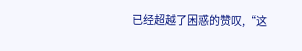已经超越了困惑的赞叹,“这